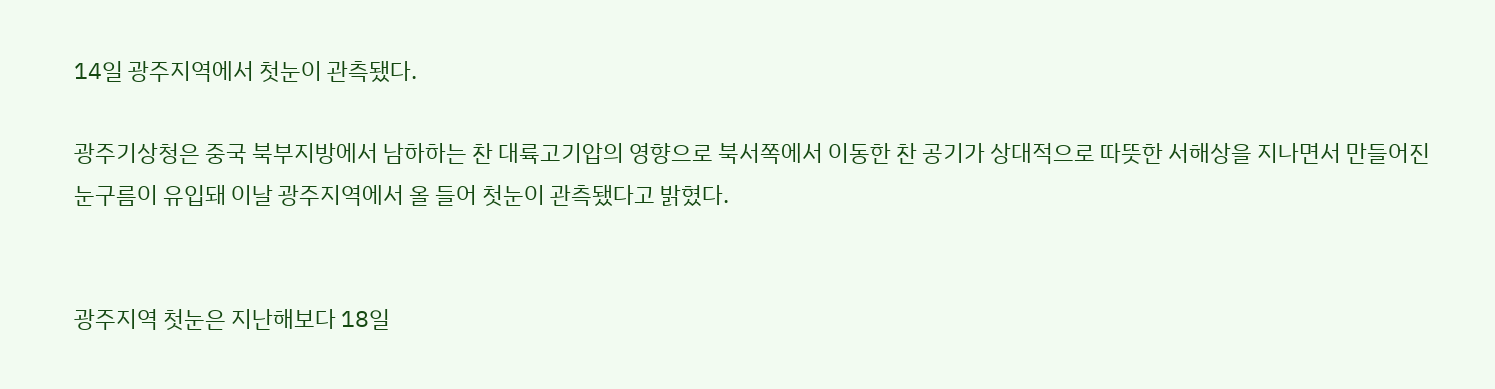14일 광주지역에서 첫눈이 관측됐다.

광주기상청은 중국 북부지방에서 남하하는 찬 대륙고기압의 영향으로 북서쪽에서 이동한 찬 공기가 상대적으로 따뜻한 서해상을 지나면서 만들어진 눈구름이 유입돼 이날 광주지역에서 올 들어 첫눈이 관측됐다고 밝혔다.


광주지역 첫눈은 지난해보다 18일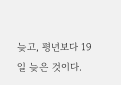늦고, 평년보다 19일 늦은 것이다.